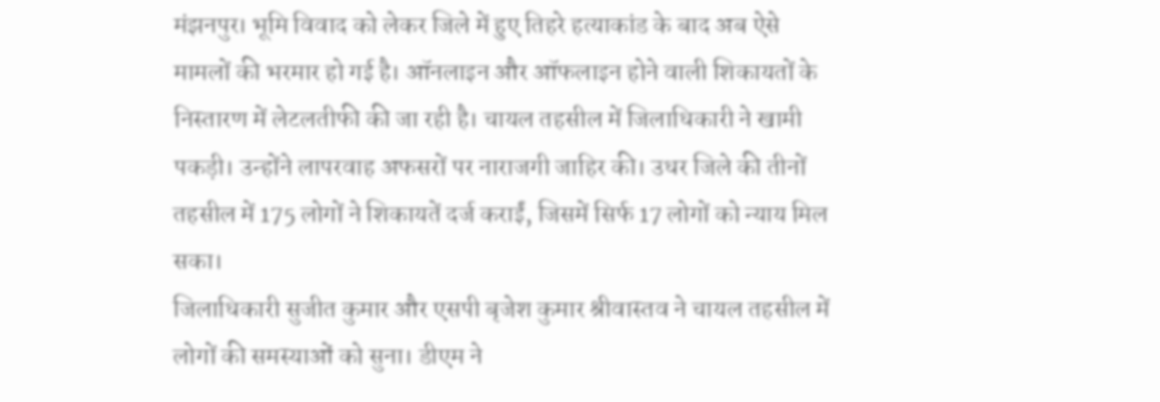मंझनपुर। भूमि विवाद को लेकर जिले में हुए तिहरे हत्याकांड के बाद अब ऐसे मामलों की भरमार हो गई है। ऑनलाइन और ऑफलाइन होने वाली शिकायतों के निस्तारण में लेटलतीफी की जा रही है। चायल तहसील में जिलाधिकारी ने खामी पकड़ी। उन्होंने लापरवाह अफसरों पर नाराजगी जाहिर की। उधर जिले की तीनों तहसील में 175 लोगों ने शिकायतें दर्ज कराईं, जिसमें सिर्फ 17 लोगों को न्याय मिल सका।
जिलाधिकारी सुजीत कुमार और एसपी बृजेश कुमार श्रीवास्तव ने चायल तहसील में लोगों की समस्याओं को सुना। डीएम ने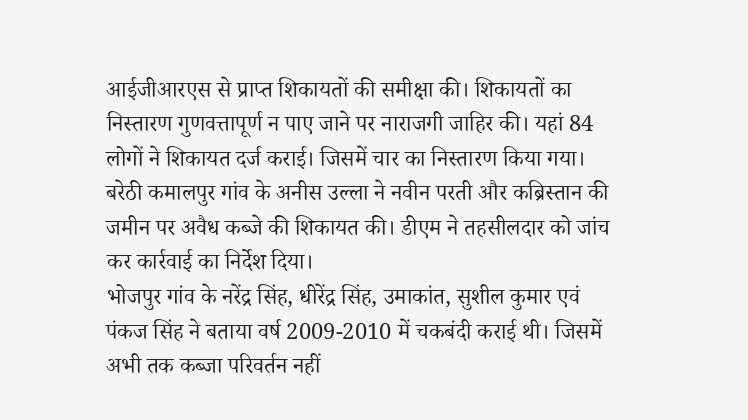आईजीआरएस से प्राप्त शिकायतों की समीक्षा की। शिकायतों का निस्तारण गुणवत्तापूर्ण न पाए जाने पर नाराजगी जाहिर की। यहां 84 लोगों ने शिकायत दर्ज कराई। जिसमें चार का निस्तारण किया गया। बरेठी कमालपुर गांव के अनीस उल्ला ने नवीन परती और कब्रिस्तान की जमीन पर अवैध कब्जे की शिकायत की। डीएम ने तहसीलदार को जांच कर कार्रवाई का निर्देश दिया।
भोजपुर गांव के नरेंद्र सिंह, धीरेंद्र सिंह, उमाकांत, सुशील कुमार एवं पंकज सिंह ने बताया वर्ष 2009-2010 में चकबंदी कराई थी। जिसमें अभी तक कब्जा परिवर्तन नहीं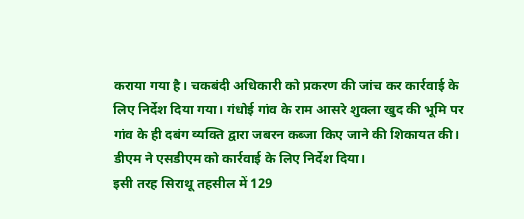कराया गया है। चकबंदी अधिकारी को प्रकरण की जांच कर कार्रवाई के लिए निर्देश दिया गया। गंधोई गांव के राम आसरे शुक्ला खुद की भूमि पर गांव के ही दबंग व्यक्ति द्वारा जबरन कब्जा किए जाने की शिकायत की। डीएम ने एसडीएम को कार्रवाई के लिए निर्देश दिया।
इसी तरह सिराथू तहसील में 129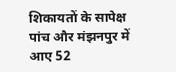शिकायतों के सापेक्ष पांच और मंझनपुर में आए 52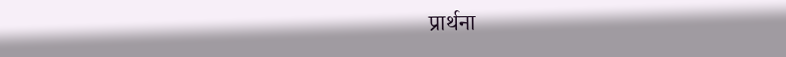प्रार्थना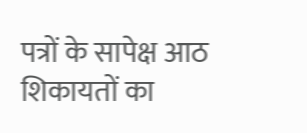पत्रों के सापेक्ष आठ शिकायतों का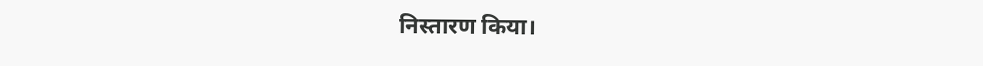निस्तारण किया।